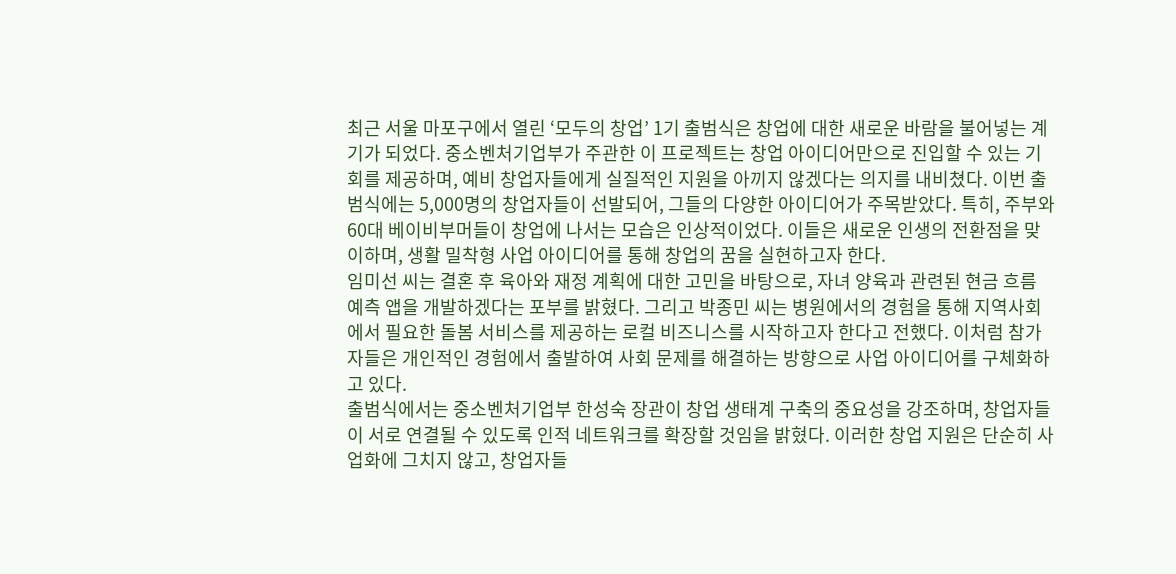최근 서울 마포구에서 열린 ‘모두의 창업’ 1기 출범식은 창업에 대한 새로운 바람을 불어넣는 계기가 되었다. 중소벤처기업부가 주관한 이 프로젝트는 창업 아이디어만으로 진입할 수 있는 기회를 제공하며, 예비 창업자들에게 실질적인 지원을 아끼지 않겠다는 의지를 내비쳤다. 이번 출범식에는 5,000명의 창업자들이 선발되어, 그들의 다양한 아이디어가 주목받았다. 특히, 주부와 60대 베이비부머들이 창업에 나서는 모습은 인상적이었다. 이들은 새로운 인생의 전환점을 맞이하며, 생활 밀착형 사업 아이디어를 통해 창업의 꿈을 실현하고자 한다.
임미선 씨는 결혼 후 육아와 재정 계획에 대한 고민을 바탕으로, 자녀 양육과 관련된 현금 흐름 예측 앱을 개발하겠다는 포부를 밝혔다. 그리고 박종민 씨는 병원에서의 경험을 통해 지역사회에서 필요한 돌봄 서비스를 제공하는 로컬 비즈니스를 시작하고자 한다고 전했다. 이처럼 참가자들은 개인적인 경험에서 출발하여 사회 문제를 해결하는 방향으로 사업 아이디어를 구체화하고 있다.
출범식에서는 중소벤처기업부 한성숙 장관이 창업 생태계 구축의 중요성을 강조하며, 창업자들이 서로 연결될 수 있도록 인적 네트워크를 확장할 것임을 밝혔다. 이러한 창업 지원은 단순히 사업화에 그치지 않고, 창업자들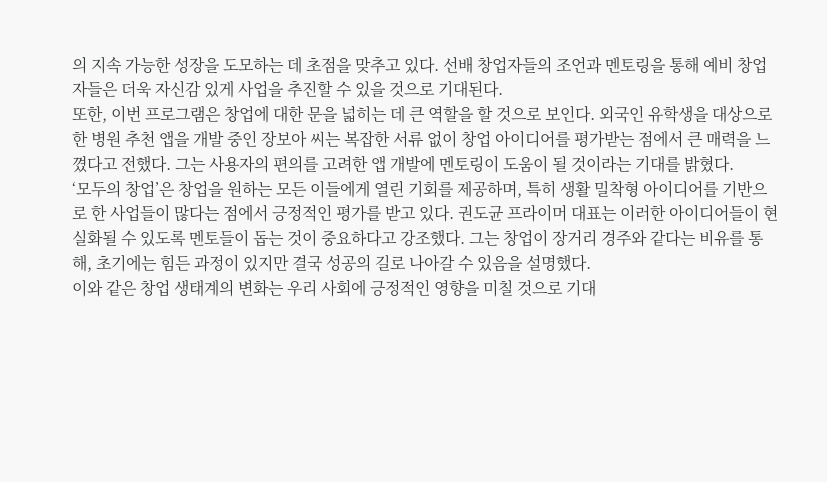의 지속 가능한 성장을 도모하는 데 초점을 맞추고 있다. 선배 창업자들의 조언과 멘토링을 통해 예비 창업자들은 더욱 자신감 있게 사업을 추진할 수 있을 것으로 기대된다.
또한, 이번 프로그램은 창업에 대한 문을 넓히는 데 큰 역할을 할 것으로 보인다. 외국인 유학생을 대상으로 한 병원 추천 앱을 개발 중인 장보아 씨는 복잡한 서류 없이 창업 아이디어를 평가받는 점에서 큰 매력을 느꼈다고 전했다. 그는 사용자의 편의를 고려한 앱 개발에 멘토링이 도움이 될 것이라는 기대를 밝혔다.
‘모두의 창업’은 창업을 원하는 모든 이들에게 열린 기회를 제공하며, 특히 생활 밀착형 아이디어를 기반으로 한 사업들이 많다는 점에서 긍정적인 평가를 받고 있다. 권도균 프라이머 대표는 이러한 아이디어들이 현실화될 수 있도록 멘토들이 돕는 것이 중요하다고 강조했다. 그는 창업이 장거리 경주와 같다는 비유를 통해, 초기에는 힘든 과정이 있지만 결국 성공의 길로 나아갈 수 있음을 설명했다.
이와 같은 창업 생태계의 변화는 우리 사회에 긍정적인 영향을 미칠 것으로 기대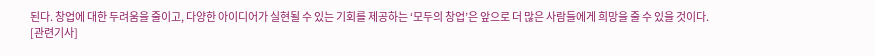된다. 창업에 대한 두려움을 줄이고, 다양한 아이디어가 실현될 수 있는 기회를 제공하는 ‘모두의 창업’은 앞으로 더 많은 사람들에게 희망을 줄 수 있을 것이다.
[관련기사]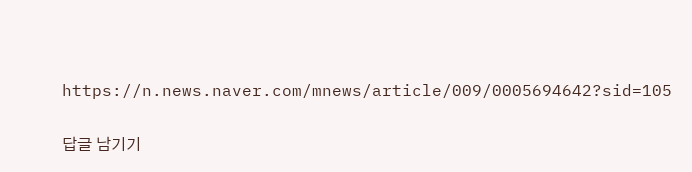https://n.news.naver.com/mnews/article/009/0005694642?sid=105

답글 남기기